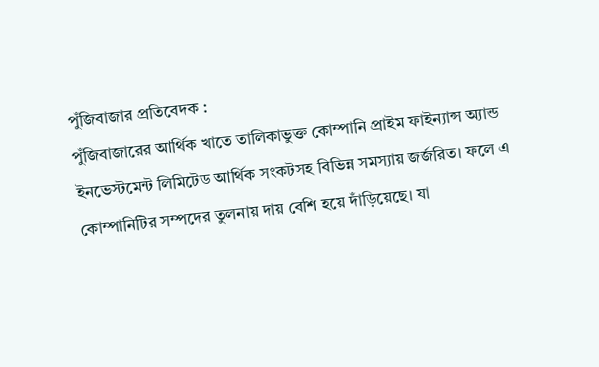পুঁজিবাজার প্রতিবেদক :
পুঁজিবাজারের আর্থিক খাতে তালিকাভুক্ত কোম্পানি প্রাইম ফাইন্যান্স অ্যান্ড ইনভেস্টমেন্ট লিমিটেড আর্থিক সংকটসহ বিভিন্ন সমস্যায় জর্জরিত। ফলে এ কোম্পানিটির সম্পদের তুলনায় দায় বেশি হয়ে দাঁড়িয়েছে। যা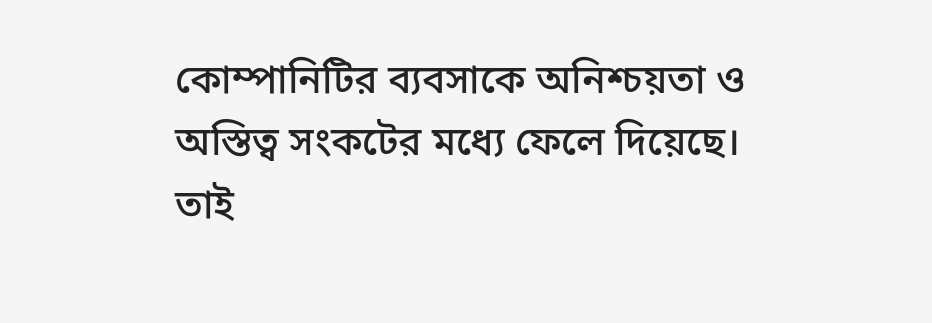কোম্পানিটির ব্যবসাকে অনিশ্চয়তা ও অস্তিত্ব সংকটের মধ্যে ফেলে দিয়েছে। তাই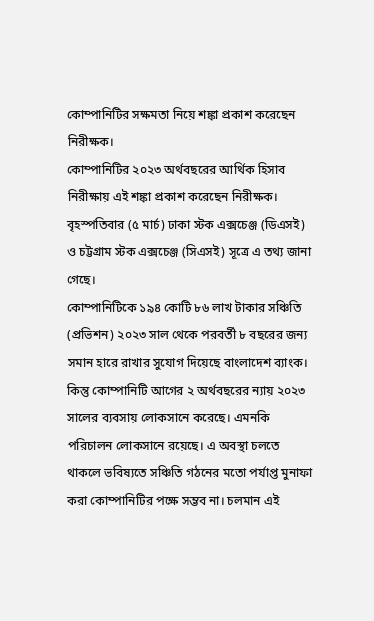কোম্পানিটির সক্ষমতা নিয়ে শঙ্কা প্রকাশ করেছেন নিরীক্ষক।
কোম্পানিটির ২০২৩ অর্থবছরের আর্থিক হিসাব নিরীক্ষায় এই শঙ্কা প্রকাশ করেছেন নিরীক্ষক।
বৃহস্পতিবার (৫ মার্চ) ঢাকা স্টক এক্সচেঞ্জ (ডিএসই) ও চট্টগ্রাম স্টক এক্সচেঞ্জ (সিএসই) সূত্রে এ তথ্য জানা গেছে।
কোম্পানিটিকে ১৯৪ কোটি ৮৬ লাখ টাকার সঞ্চিতি (প্রভিশন) ২০২৩ সাল থেকে পরবর্তী ৮ বছরের জন্য সমান হারে রাখার সুযোগ দিয়েছে বাংলাদেশ ব্যাংক। কিন্তু কোম্পানিটি আগের ২ অর্থবছরের ন্যায় ২০২৩ সালের ব্যবসায় লোকসানে করেছে। এমনকি পরিচালন লোকসানে রয়েছে। এ অবস্থা চলতে থাকলে ভবিষ্যতে সঞ্চিতি গঠনের মতো পর্যাপ্ত মুনাফা করা কোম্পানিটির পক্ষে সম্ভব না। চলমান এই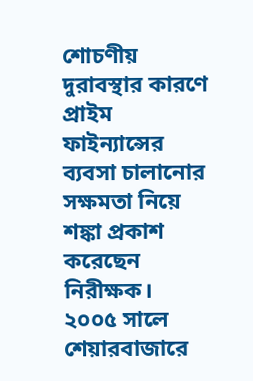শোচণীয় দুরাবস্থার কারণে প্রাইম ফাইন্যান্সের ব্যবসা চালানোর সক্ষমতা নিয়ে শঙ্কা প্রকাশ করেছেন নিরীক্ষক।
২০০৫ সালে শেয়ারবাজারে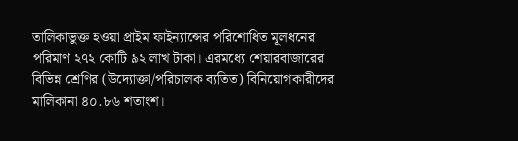তালিকাভুক্ত হওয়া প্রাইম ফাইন্যান্সের পরিশোধিত মূলধনের পরিমাণ ২৭২ কোটি ৯২ লাখ টাকা। এরমধ্যে শেয়ারবাজারের বিভিন্ন শ্রেণির (উদ্যোক্তা/পরিচালক ব্যতিত) বিনিয়োগকারীদের মালিকানা ৪০.৮৬ শতাংশ।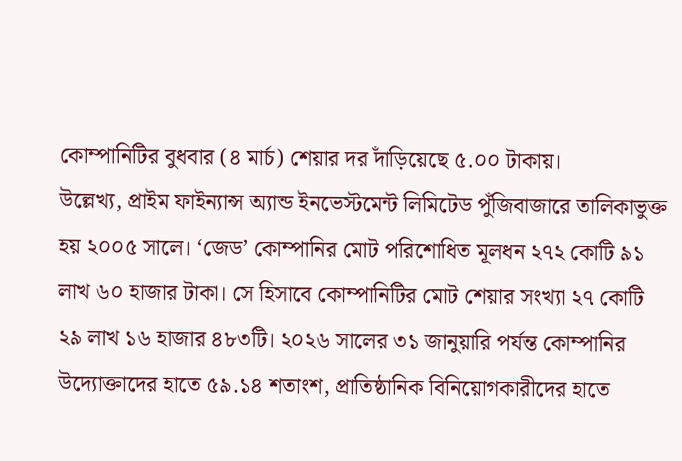কোম্পানিটির বুধবার (৪ মার্চ) শেয়ার দর দাঁড়িয়েছে ৫.০০ টাকায়।
উল্লেখ্য, প্রাইম ফাইন্যান্স অ্যান্ড ইনভেস্টমেন্ট লিমিটেড পুঁজিবাজারে তালিকাভুক্ত হয় ২০০৫ সালে। ‘জেড’ কোম্পানির মোট পরিশোধিত মূলধন ২৭২ কোটি ৯১ লাখ ৬০ হাজার টাকা। সে হিসাবে কোম্পানিটির মোট শেয়ার সংখ্যা ২৭ কোটি ২৯ লাখ ১৬ হাজার ৪৮৩টি। ২০২৬ সালের ৩১ জানুয়ারি পর্যন্ত কোম্পানির উদ্যোক্তাদের হাতে ৫৯.১৪ শতাংশ, প্রাতিষ্ঠানিক বিনিয়োগকারীদের হাতে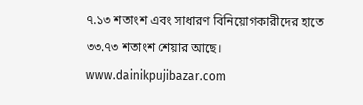৭.১৩ শতাংশ এবং সাধারণ বিনিয়োগকারীদের হাতে ৩৩.৭৩ শতাংশ শেয়ার আছে।
www.dainikpujibazar.com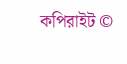কপিরাইট ©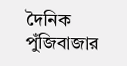দৈনিক পুঁজিবাজার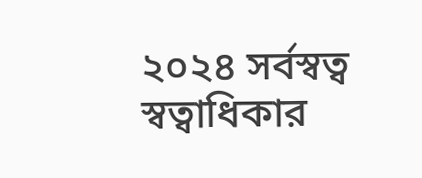২০২৪ সর্বস্বত্ব স্বত্বাধিকার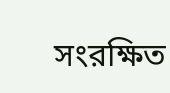সংরক্ষিত